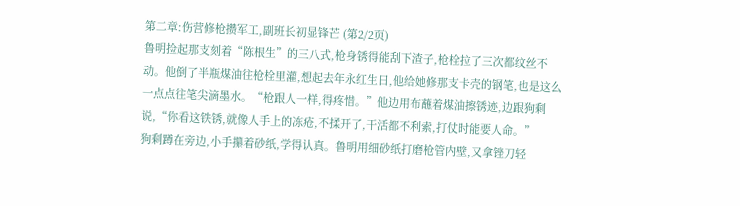第二章:伤营修枪攒军工,副班长初显锋芒 (第2/2页)
鲁明捡起那支刻着“陈根生”的三八式,枪身锈得能刮下渣子,枪栓拉了三次都纹丝不动。他倒了半瓶煤油往枪栓里灌,想起去年永红生日,他给她修那支卡壳的钢笔,也是这么一点点往笔尖滴墨水。“枪跟人一样,得疼惜。”他边用布蘸着煤油擦锈迹,边跟狗剩说,“你看这铁锈,就像人手上的冻疮,不揉开了,干活都不利索,打仗时能要人命。”
狗剩蹲在旁边,小手攥着砂纸,学得认真。鲁明用细砂纸打磨枪管内壁,又拿锉刀轻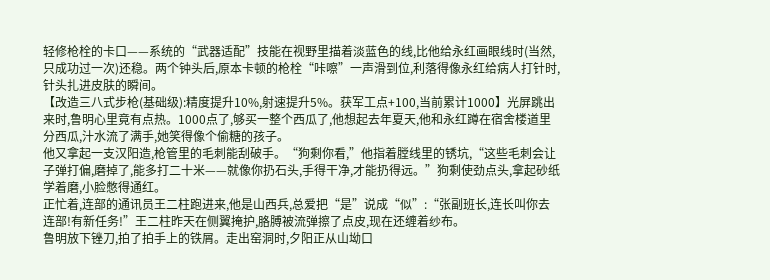轻修枪栓的卡口——系统的“武器适配”技能在视野里描着淡蓝色的线,比他给永红画眼线时(当然,只成功过一次)还稳。两个钟头后,原本卡顿的枪栓“咔嚓”一声滑到位,利落得像永红给病人打针时,针头扎进皮肤的瞬间。
【改造三八式步枪(基础级):精度提升10%,射速提升5%。获军工点+100,当前累计1000】光屏跳出来时,鲁明心里竟有点热。1000点了,够买一整个西瓜了,他想起去年夏天,他和永红蹲在宿舍楼道里分西瓜,汁水流了满手,她笑得像个偷糖的孩子。
他又拿起一支汉阳造,枪管里的毛刺能刮破手。“狗剩你看,”他指着膛线里的锈坑,“这些毛刺会让子弹打偏,磨掉了,能多打二十米——就像你扔石头,手得干净,才能扔得远。”狗剩使劲点头,拿起砂纸学着磨,小脸憋得通红。
正忙着,连部的通讯员王二柱跑进来,他是山西兵,总爱把“是”说成“似”:“张副班长,连长叫你去连部!有新任务!”王二柱昨天在侧翼掩护,胳膊被流弹擦了点皮,现在还缠着纱布。
鲁明放下锉刀,拍了拍手上的铁屑。走出窑洞时,夕阳正从山坳口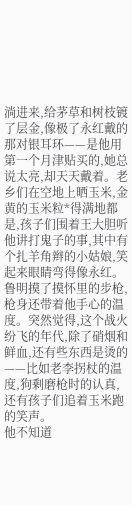淌进来,给茅草和树枝镀了层金,像极了永红戴的那对银耳环——是他用第一个月津贴买的,她总说太亮,却天天戴着。老乡们在空地上晒玉米,金黄的玉米粒*得满地都是,孩子们围着王大胆听他讲打鬼子的事,其中有个扎羊角辫的小姑娘,笑起来眼睛弯得像永红。
鲁明摸了摸怀里的步枪,枪身还带着他手心的温度。突然觉得,这个战火纷飞的年代,除了硝烟和鲜血,还有些东西是烫的——比如老李拐杖的温度,狗剩磨枪时的认真,还有孩子们追着玉米跑的笑声。
他不知道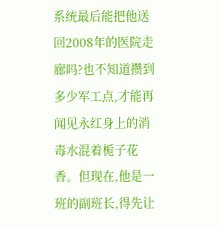系统最后能把他送回2008年的医院走廊吗?也不知道攒到多少军工点,才能再闻见永红身上的消毒水混着栀子花香。但现在,他是一班的副班长,得先让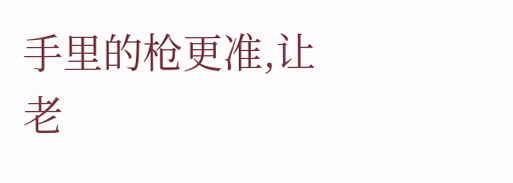手里的枪更准,让老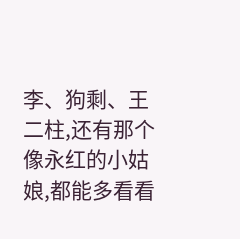李、狗剩、王二柱,还有那个像永红的小姑娘,都能多看看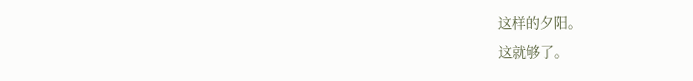这样的夕阳。
这就够了。